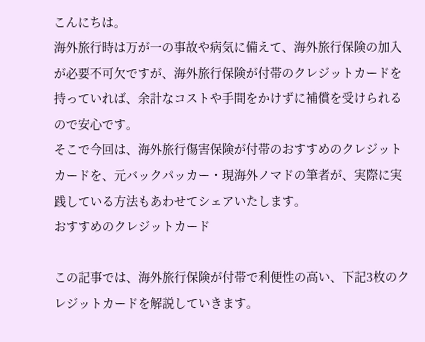こんにちは。
海外旅行時は万が一の事故や病気に備えて、海外旅行保険の加入が必要不可欠ですが、海外旅行保険が付帯のクレジットカードを持っていれば、余計なコストや手間をかけずに補償を受けられるので安心です。
そこで今回は、海外旅行傷害保険が付帯のおすすめのクレジットカードを、元バックパッカー・現海外ノマドの筆者が、実際に実践している方法もあわせてシェアいたします。
おすすめのクレジットカード

この記事では、海外旅行保険が付帯で利便性の高い、下記3枚のクレジットカードを解説していきます。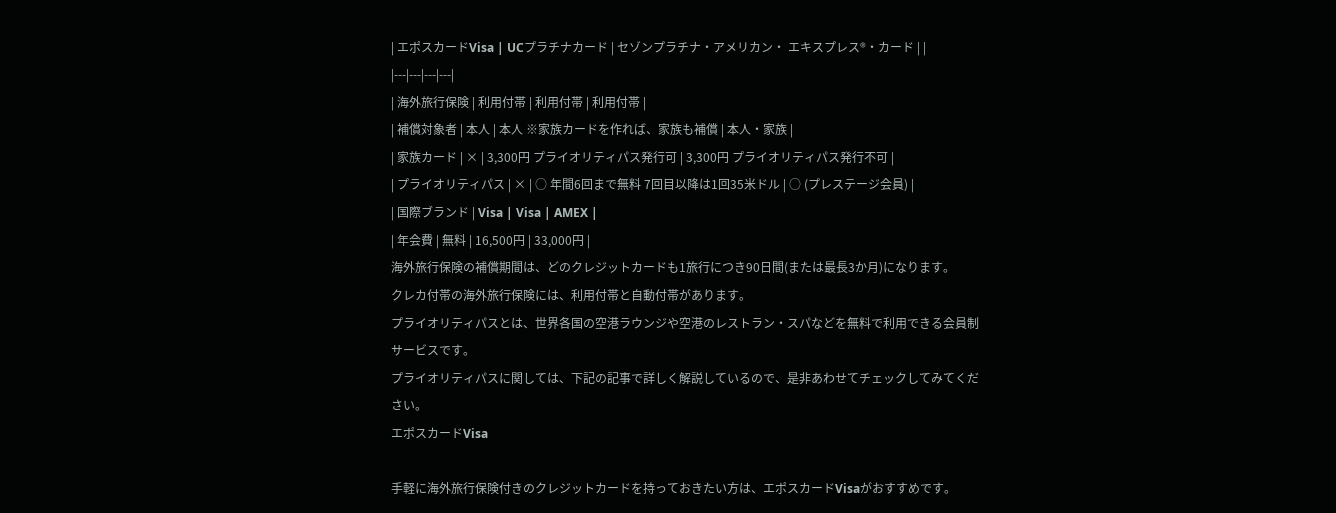| エポスカードVisa | UCプラチナカード | セゾンプラチナ・アメリカン・ エキスプレス®・カード | |
|---|---|---|---|
| 海外旅行保険 | 利用付帯 | 利用付帯 | 利用付帯 |
| 補償対象者 | 本人 | 本人 ※家族カードを作れば、家族も補償 | 本人・家族 |
| 家族カード | × | 3,300円 プライオリティパス発行可 | 3,300円 プライオリティパス発行不可 |
| プライオリティパス | × | ○ 年間6回まで無料 7回目以降は1回35米ドル | ○ (プレステージ会員) |
| 国際ブランド | Visa | Visa | AMEX |
| 年会費 | 無料 | 16,500円 | 33,000円 |
海外旅行保険の補償期間は、どのクレジットカードも1旅行につき90日間(または最長3か月)になります。
クレカ付帯の海外旅行保険には、利用付帯と自動付帯があります。
プライオリティパスとは、世界各国の空港ラウンジや空港のレストラン・スパなどを無料で利用できる会員制サービスです。
プライオリティパスに関しては、下記の記事で詳しく解説しているので、是非あわせてチェックしてみてください。
エポスカードVisa

手軽に海外旅行保険付きのクレジットカードを持っておきたい方は、エポスカードVisaがおすすめです。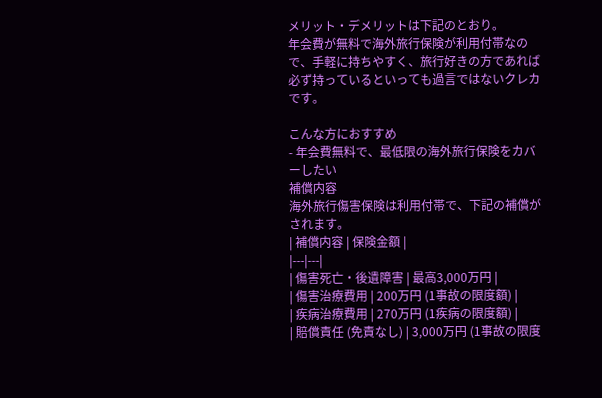メリット・デメリットは下記のとおり。
年会費が無料で海外旅行保険が利用付帯なので、手軽に持ちやすく、旅行好きの方であれば必ず持っているといっても過言ではないクレカです。

こんな方におすすめ
- 年会費無料で、最低限の海外旅行保険をカバーしたい
補償内容
海外旅行傷害保険は利用付帯で、下記の補償がされます。
| 補償内容 | 保険金額 |
|---|---|
| 傷害死亡・後遺障害 | 最高3,000万円 |
| 傷害治療費用 | 200万円 (1事故の限度額) |
| 疾病治療費用 | 270万円 (1疾病の限度額) |
| 賠償責任 (免責なし) | 3,000万円 (1事故の限度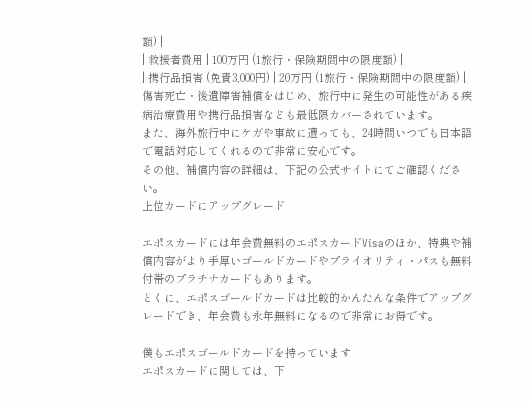額) |
| 救援者費用 | 100万円 (1旅行・保険期間中の限度額) |
| 携行品損害 (免責3,000円) | 20万円 (1旅行・保険期間中の限度額) |
傷害死亡・後遺障害補償をはじめ、旅行中に発生の可能性がある疾病治療費用や携行品損害なども最低限カバーされています。
また、海外旅行中にケガや事故に遭っても、24時間いつでも日本語で電話対応してくれるので非常に安心です。
その他、補償内容の詳細は、下記の公式サイトにてご確認ください。
上位カードにアップグレード

エポスカードには年会費無料のエポスカードVisaのほか、特典や補償内容がより手厚いゴールドカードやプライオリティ・パスも無料付帯のプラチナカードもあります。
とくに、エポスゴールドカードは比較的かんたんな条件でアップグレードでき、年会費も永年無料になるので非常にお得です。

僕もエポスゴールドカードを持っています
エポスカードに関しては、下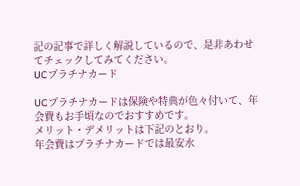記の記事で詳しく解説しているので、是非あわせてチェックしてみてください。
UCプラチナカード

UCプラチナカードは保険や特典が色々付いて、年会費もお手頃なのでおすすめです。
メリット・デメリットは下記のとおり。
年会費はプラチナカードでは最安水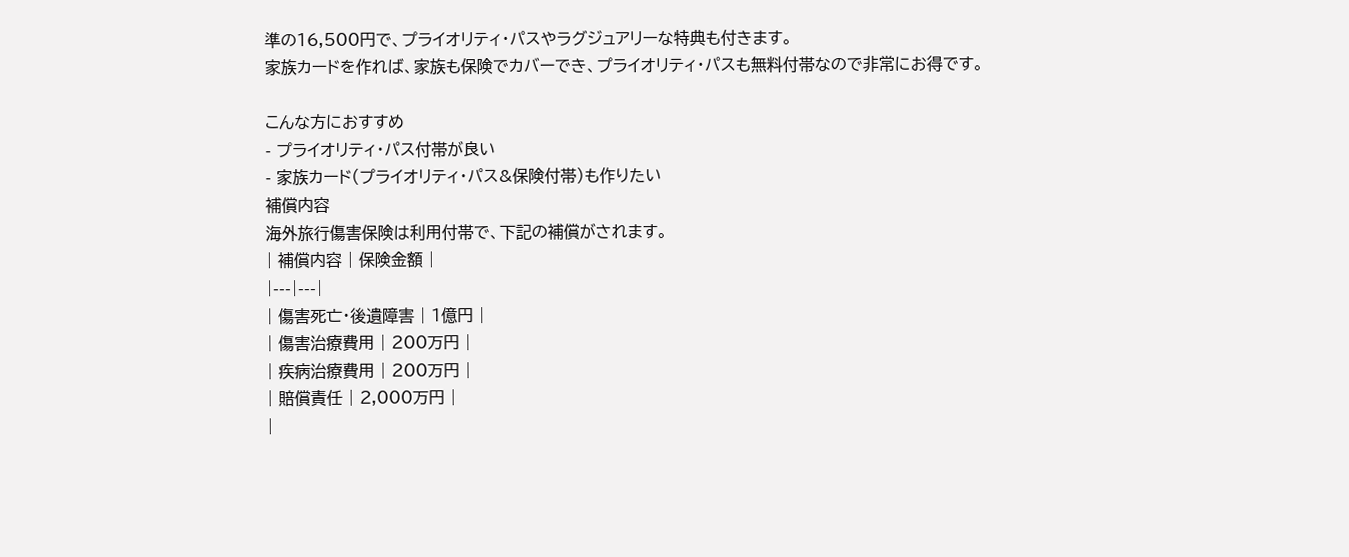準の16,500円で、プライオリティ・パスやラグジュアリーな特典も付きます。
家族カードを作れば、家族も保険でカバーでき、プライオリティ・パスも無料付帯なので非常にお得です。

こんな方におすすめ
- プライオリティ・パス付帯が良い
- 家族カード(プライオリティ・パス&保険付帯)も作りたい
補償内容
海外旅行傷害保険は利用付帯で、下記の補償がされます。
| 補償内容 | 保険金額 |
|---|---|
| 傷害死亡・後遺障害 | 1億円 |
| 傷害治療費用 | 200万円 |
| 疾病治療費用 | 200万円 |
| 賠償責任 | 2,000万円 |
|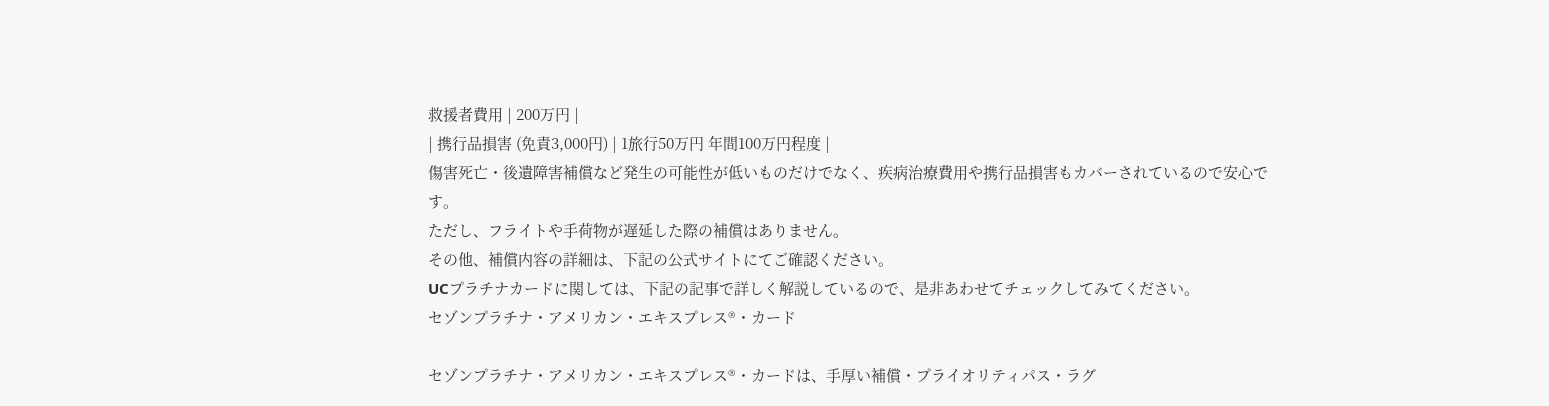救援者費用 | 200万円 |
| 携行品損害 (免責3,000円) | 1旅行50万円 年間100万円程度 |
傷害死亡・後遺障害補償など発生の可能性が低いものだけでなく、疾病治療費用や携行品損害もカバーされているので安心です。
ただし、フライトや手荷物が遅延した際の補償はありません。
その他、補償内容の詳細は、下記の公式サイトにてご確認ください。
UCプラチナカードに関しては、下記の記事で詳しく解説しているので、是非あわせてチェックしてみてください。
セゾンプラチナ・アメリカン・エキスプレス®・カード

セゾンプラチナ・アメリカン・エキスプレス®・カードは、手厚い補償・プライオリティパス・ラグ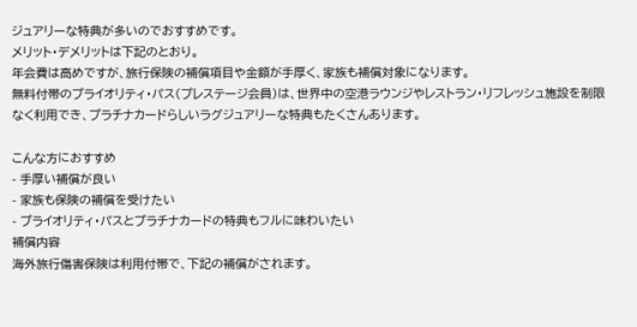ジュアリーな特典が多いのでおすすめです。
メリット・デメリットは下記のとおり。
年会費は高めですが、旅行保険の補償項目や金額が手厚く、家族も補償対象になります。
無料付帯のプライオリティ・パス(プレステージ会員)は、世界中の空港ラウンジやレストラン・リフレッシュ施設を制限なく利用でき、プラチナカードらしいラグジュアリーな特典もたくさんあります。

こんな方におすすめ
- 手厚い補償が良い
- 家族も保険の補償を受けたい
- プライオリティ・パスとプラチナカードの特典もフルに味わいたい
補償内容
海外旅行傷害保険は利用付帯で、下記の補償がされます。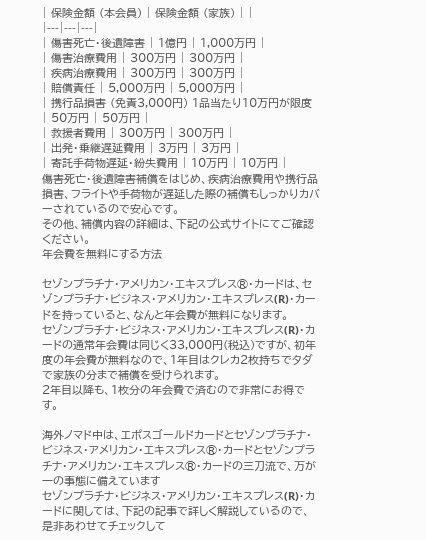| 保険金額 (本会員) | 保険金額 (家族) | |
|---|---|---|
| 傷害死亡・後遺障害 | 1億円 | 1,000万円 |
| 傷害治療費用 | 300万円 | 300万円 |
| 疾病治療費用 | 300万円 | 300万円 |
| 賠償責任 | 5,000万円 | 5,000万円 |
| 携行品損害 (免責3,000円) 1品当たり10万円が限度 | 50万円 | 50万円 |
| 救援者費用 | 300万円 | 300万円 |
| 出発・乗継遅延費用 | 3万円 | 3万円 |
| 寄託手荷物遅延・紛失費用 | 10万円 | 10万円 |
傷害死亡・後遺障害補償をはじめ、疾病治療費用や携行品損害、フライトや手荷物が遅延した際の補償もしっかりカバーされているので安心です。
その他、補償内容の詳細は、下記の公式サイトにてご確認ください。
年会費を無料にする方法

セゾンプラチナ・アメリカン・エキスプレス®・カードは、セゾンプラチナ・ビジネス・アメリカン・エキスプレス(R)・カードを持っていると、なんと年会費が無料になります。
セゾンプラチナ・ビジネス・アメリカン・エキスプレス(R)・カードの通常年会費は同じく33,000円(税込)ですが、初年度の年会費が無料なので、1年目はクレカ2枚持ちでタダで家族の分まで補償を受けられます。
2年目以降も、1枚分の年会費で済むので非常にお得です。

海外ノマド中は、エポスゴールドカードとセゾンプラチナ・ビジネス・アメリカン・エキスプレス®・カードとセゾンプラチナ・アメリカン・エキスプレス®・カードの三刀流で、万が一の事態に備えています
セゾンプラチナ・ビジネス・アメリカン・エキスプレス(R)・カードに関しては、下記の記事で詳しく解説しているので、是非あわせてチェックして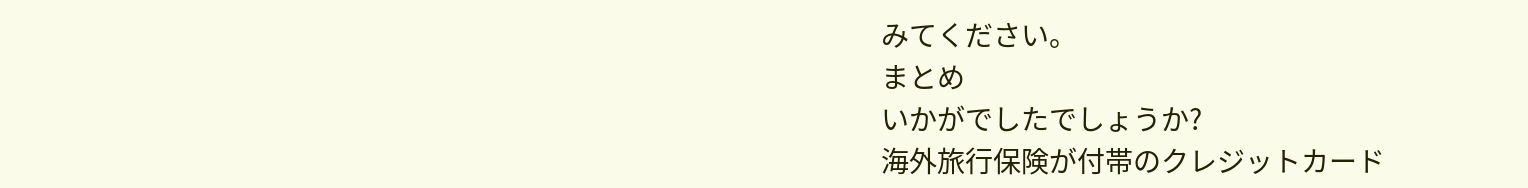みてください。
まとめ
いかがでしたでしょうか?
海外旅行保険が付帯のクレジットカード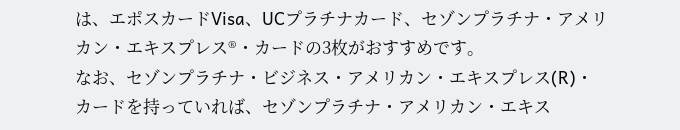は、エポスカードVisa、UCプラチナカード、セゾンプラチナ・アメリカン・エキスプレス®・カードの3枚がおすすめです。
なお、セゾンプラチナ・ビジネス・アメリカン・エキスプレス(R)・カードを持っていれば、セゾンプラチナ・アメリカン・エキス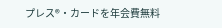プレス®・カードを年会費無料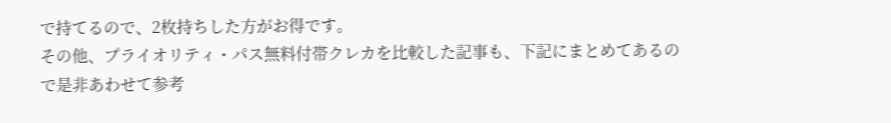で持てるので、2枚持ちした方がお得です。
その他、プライオリティ・パス無料付帯クレカを比較した記事も、下記にまとめてあるので是非あわせて参考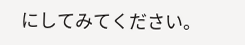にしてみてください。